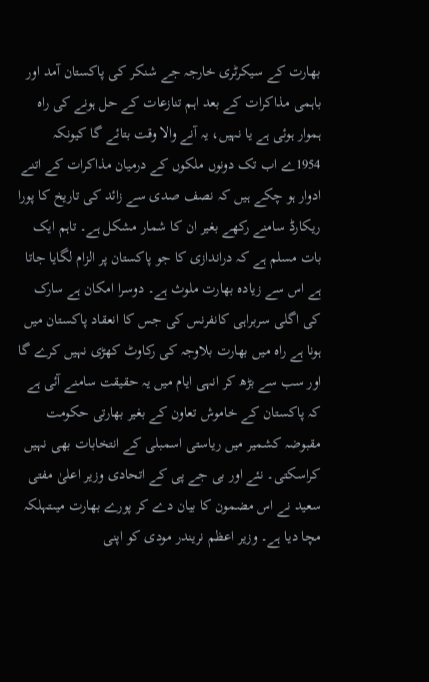بھارت کے سیکرٹری خارجہ جے شنکر کی پاکستان آمد اور باہمی مذاکرات کے بعد اہم تنازعات کے حل ہونے کی راہ ہموار ہوئی ہے یا نہیں، یہ آنے والا وقت بتائے گا کیونکہ 1954ے اب تک دونوں ملکوں کے درمیان مذاکرات کے اتنے ادوار ہو چکے ہیں کہ نصف صدی سے زائد کی تاریخ کا پورا ریکارڈ سامنے رکھے بغیر ان کا شمار مشکل ہے۔ تاہم ایک بات مسلم ہے کہ دراندازی کا جو پاکستان پر الزام لگایا جاتا ہے اس سے زیادہ بھارت ملوث ہے۔ دوسرا امکان ہے سارک کی اگلی سربراہی کانفرنس کی جس کا انعقاد پاکستان میں ہونا ہے راہ میں بھارت بلاوجہ کی رکاوٹ کھڑی نہیں کرے گا اور سب سے بڑھ کر انہی ایام میں یہ حقیقت سامنے آئی ہے کہ پاکستان کے خاموش تعاون کے بغیر بھارتی حکومت مقبوضہ کشمیر میں ریاستی اسمبلی کے انتخابات بھی نہیں کراسکتی۔ نئے اور بی جے پی کے اتحادی وزیر اعلیٰ مفتی سعید نے اس مضمون کا بیان دے کر پورے بھارت میںتہلکہ مچا دیا ہے۔ وزیر اعظم نریندر مودی کو اپنی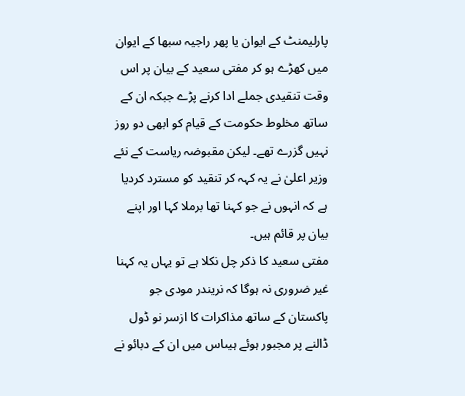پارلیمنٹ کے ایوان یا پھر راجیہ سبھا کے ایوان میں کھڑے ہو کر مفتی سعید کے بیان پر اس وقت تنقیدی جملے ادا کرنے پڑے جبکہ ان کے ساتھ مخلوط حکومت کے قیام کو ابھی دو روز نہیں گزرے تھے۔ لیکن مقبوضہ ریاست کے نئے وزیر اعلیٰ نے یہ کہہ کر تنقید کو مسترد کردیا ہے کہ انہوں نے جو کہنا تھا برملا کہا اور اپنے بیان پر قائم ہیں۔
مفتی سعید کا ذکر چل نکلا ہے تو یہاں یہ کہنا غیر ضروری نہ ہوگا کہ نریندر مودی جو پاکستان کے ساتھ مذاکرات کا ازسر نو ڈول ڈالنے پر مجبور ہوئے ہیںاس میں ان کے دبائو نے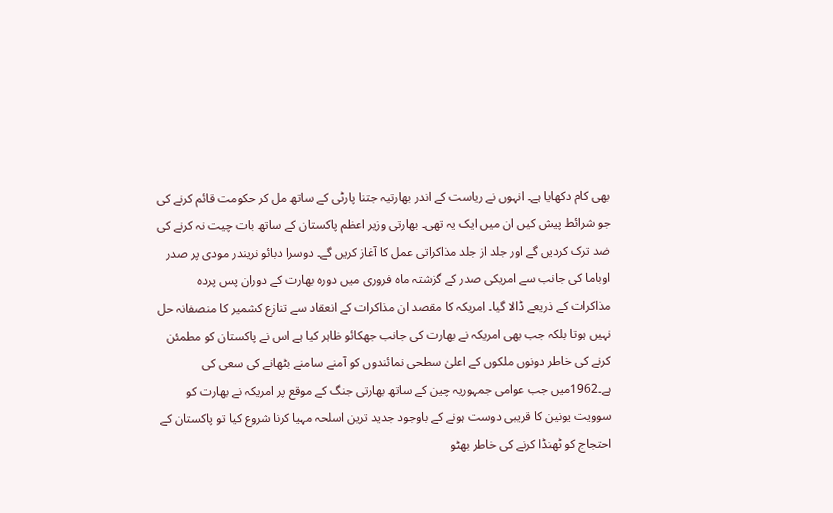بھی کام دکھایا ہے۔ انہوں نے ریاست کے اندر بھارتیہ جتنا پارٹی کے ساتھ مل کر حکومت قائم کرنے کی جو شرائط پیش کیں ان میں ایک یہ تھی۔ بھارتی وزیر اعظم پاکستان کے ساتھ بات چیت نہ کرنے کی ضد ترک کردیں گے اور جلد از جلد مذاکراتی عمل کا آغاز کریں گے۔ دوسرا دبائو نریندر مودی پر صدر اوباما کی جانب سے امریکی صدر کے گزشتہ ماہ فروری میں دورہ بھارت کے دوران پس پردہ مذاکرات کے ذریعے ڈالا گیا۔ امریکہ کا مقصد ان مذاکرات کے انعقاد سے تنازع کشمیر کا منصفانہ حل نہیں ہوتا بلکہ جب بھی امریکہ نے بھارت کی جانب جھکائو ظاہر کیا ہے اس نے پاکستان کو مطمئن کرنے کی خاطر دونوں ملکوں کے اعلیٰ سطحی نمائندوں کو آمنے سامنے بٹھانے کی سعی کی ہے۔1962میں جب عوامی جمہوریہ چین کے ساتھ بھارتی جنگ کے موقع پر امریکہ نے بھارت کو سوویت یونین کا قریبی دوست ہونے کے باوجود جدید ترین اسلحہ مہیا کرنا شروع کیا تو پاکستان کے احتجاج کو ٹھنڈا کرنے کی خاطر بھٹو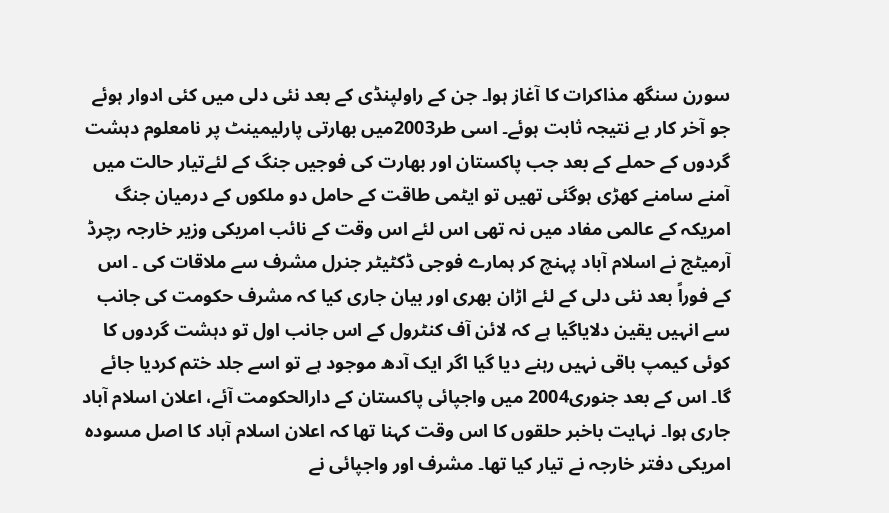سورن سنگھ مذاکرات کا آغاز ہوا۔ جن کے راولپنڈی کے بعد نئی دلی میں کئی ادوار ہوئے جو آخر کار بے نتیجہ ثابت ہوئے۔ اسی طر2003میں بھارتی پارلیمینٹ پر نامعلوم دہشت گردوں کے حملے کے بعد جب پاکستان اور بھارت کی فوجیں جنگ کے لئےتیار حالت میں آمنے سامنے کھڑی ہوگئی تھیں تو ایٹمی طاقت کے حامل دو ملکوں کے درمیان جنگ امریکہ کے عالمی مفاد میں نہ تھی اس لئے اس وقت کے نائب امریکی وزیر خارجہ رچرڈ آرمیٹج نے اسلام آباد پہنچ کر ہمارے فوجی ڈکٹیٹر جنرل مشرف سے ملاقات کی ۔ اس کے فوراً بعد نئی دلی کے لئے اڑان بھری اور بیان جاری کیا کہ مشرف حکومت کی جانب سے انہیں یقین دلایاگیا ہے کہ لائن آف کنٹرول کے اس جانب اول تو دہشت گردوں کا کوئی کیمپ باقی نہیں رہنے دیا گیا اگر ایک آدھ موجود ہے تو اسے جلد ختم کردیا جائے گا۔ اس کے بعد جنوری2004 میں واجپائی پاکستان کے دارالحکومت آئے، اعلان اسلام آباد جاری ہوا۔ نہایت باخبر حلقوں کا اس وقت کہنا تھا کہ اعلان اسلام آباد کا اصل مسودہ امریکی دفتر خارجہ نے تیار کیا تھا۔ مشرف اور واجپائی نے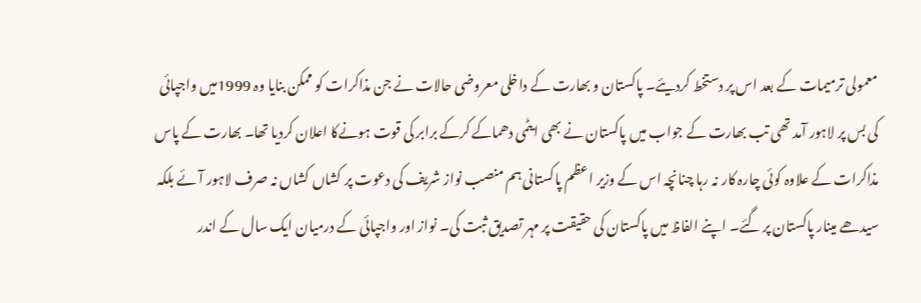معمولی ترمیمات کے بعد اس پر دستخط کردیئے۔ پاکستان و بھارت کے داخلی معروضی حالات نے جن مذاکرات کو ممکن بنایا وہ 1999میں واجپائی کی بس پر لاہور آمد تھی تب بھارت کے جواب میں پاکستان نے بھی ایٹمی دھماکے کرکے برابر کی قوت ہونےکا اعلان کردیا تھا۔ بھارت کے پاس مذاکرات کے علاوہ کوئی چارہ کار نہ رہا چنانچہ اس کے وزیر اعظم پاکستانی ہم منصب نواز شریف کی دعوت پر کشاں کشاں نہ صرف لاہور آئے بلکہ سیدھے مینار پاکستان پر گئے۔ اپنے الفاظ میں پاکستان کی حقیقت پر مہر تصدیق ثبت کی۔ نواز اور واجپائی کے درمیان ایک سال کے اندر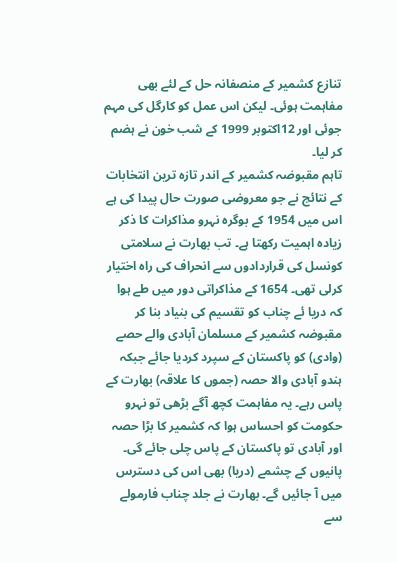تنازع کشمیر کے منصفانہ حل کے لئے بھی مفاہمت ہوئی۔ لیکن اس عمل کو کارگل کی مہم جوئی اور 12اکتوبر 1999 کے شب خون نے ہضم کر لیا۔
تاہم مقبوضہ کشمیر کے اندر تازہ ترین انتخابات کے نتائج نے جو معروضی صورت حال پیدا کی ہے اس میں 1954 کے بوگرہ نہرو مذاکرات کا ذکر زیادہ اہمیت رکھتا ہے۔ تب بھارت نے سلامتی کونسل کی قراردادوں سے انحراف کی راہ اختیار کرلی تھی۔ 1654 کے مذاکراتی دور میں طے ہوا کہ دریا ئے چناب کو تقسیم کی بنیاد بنا کر مقبوضہ کشمیر کے مسلمان آبادی والے حصے (وادی) کو پاکستان کے سپرد کردیا جائے جبکہ ہندو آبادی والا حصہ (جموں کا علاقہ) بھارت کے پاس رہے۔ یہ مفاہمت کچھ آگے بڑھی تو نہرو حکومت کو احساس ہوا کہ کشمیر کا بڑا حصہ اور آبادی تو پاکستان کے پاس چلی جائے گی۔ پانیوں کے چشمے (دریا) بھی اس کی دسترس میں آ جائیں گے۔ بھارت نے جلد چناب فارمولے سے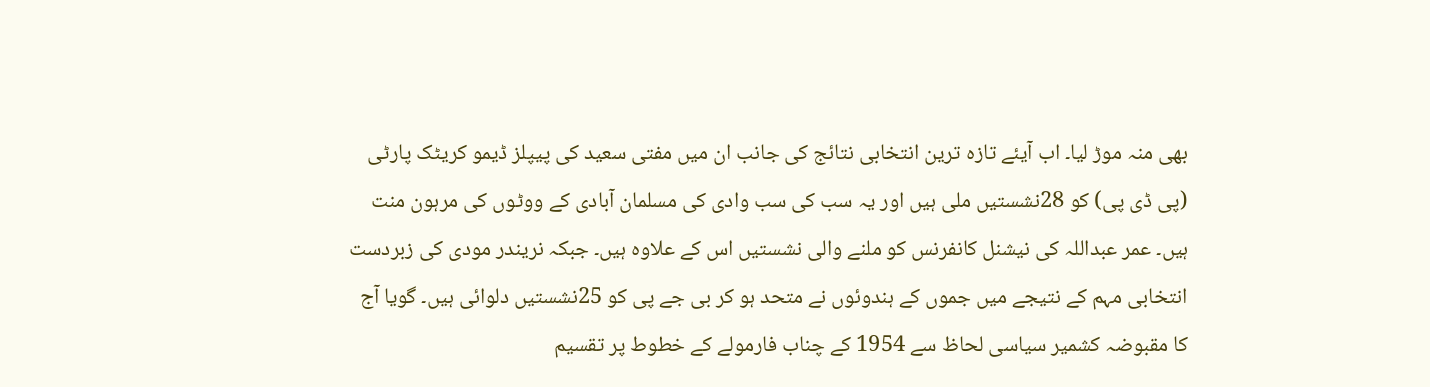بھی منہ موڑ لیا۔ اب آیئے تازہ ترین انتخابی نتائج کی جانب ان میں مفتی سعید کی پیپلز ڈیمو کریٹک پارٹی (پی ڈی پی) کو 28نشستیں ملی ہیں اور یہ سب کی سب وادی کی مسلمان آبادی کے ووٹوں کی مرہون منت ہیں۔ عمر عبداللہ کی نیشنل کانفرنس کو ملنے والی نشستیں اس کے علاوہ ہیں۔ جبکہ نریندر مودی کی زبردست انتخابی مہم کے نتیجے میں جموں کے ہندوئوں نے متحد ہو کر بی جے پی کو 25نشستیں دلوائی ہیں۔ گویا آج کا مقبوضہ کشمیر سیاسی لحاظ سے 1954 کے چناب فارمولے کے خطوط پر تقسیم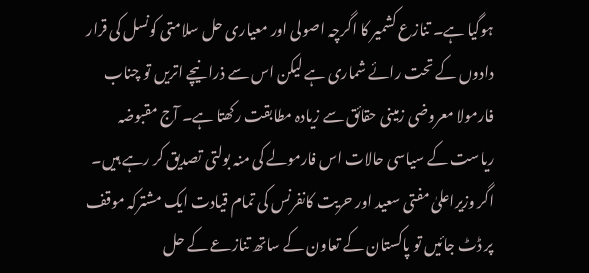ہوگیا ہے۔ تنازع کشمیر کا اگرچہ اصولی اور معیاری حل سلامتی کونسل کی قرار دادوں کے تحت رائے شماری ہے لیکن اس سے ذرا نیچے اتریں تو چناب فارمولا معروضی زمینی حقائق سے زیادہ مطابقت رکھتا ہے۔ آج مقبوضہ ریاست کے سیاسی حالات اس فارمولے کی منہ بولتی تصدیق کر رہے ہیں۔ اگر وزیراعلیٰ مفتی سعید اور حریت کانفرنس کی تمام قیادت ایک مشترکہ موقف پر ڈٹ جائیں تو پاکستان کے تعاون کے ساتھ تنازعے کے حل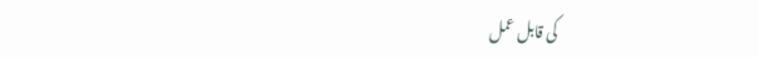کی قابل عمل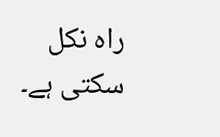راہ نکل سکتی ہے۔